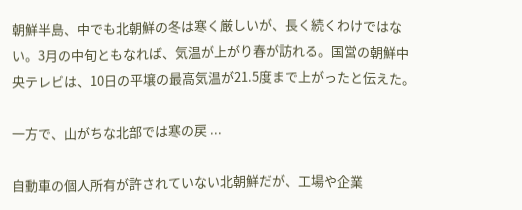朝鮮半島、中でも北朝鮮の冬は寒く厳しいが、長く続くわけではない。3月の中旬ともなれば、気温が上がり春が訪れる。国営の朝鮮中央テレビは、10日の平壌の最高気温が21.5度まで上がったと伝えた。

一方で、山がちな北部では寒の戻 ...

自動車の個人所有が許されていない北朝鮮だが、工場や企業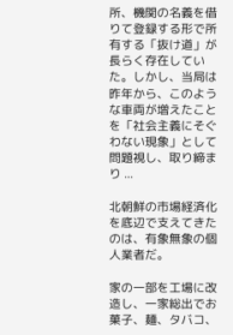所、機関の名義を借りて登録する形で所有する「抜け道」が長らく存在していた。しかし、当局は昨年から、このような車両が増えたことを「社会主義にそぐわない現象」として問題視し、取り締まり ...

北朝鮮の市場経済化を底辺で支えてきたのは、有象無象の個人業者だ。

家の一部を工場に改造し、一家総出でお菓子、麺、タバコ、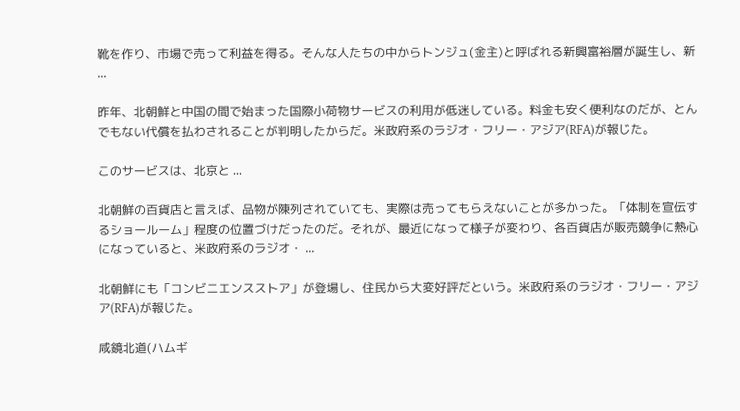靴を作り、市場で売って利益を得る。そんな人たちの中からトンジュ(金主)と呼ばれる新興富裕層が誕生し、新 ...

昨年、北朝鮮と中国の間で始まった国際小荷物サービスの利用が低迷している。料金も安く便利なのだが、とんでもない代償を払わされることが判明したからだ。米政府系のラジオ・フリー・アジア(RFA)が報じた。

このサービスは、北京と ...

北朝鮮の百貨店と言えば、品物が陳列されていても、実際は売ってもらえないことが多かった。「体制を宣伝するショールーム」程度の位置づけだったのだ。それが、最近になって様子が変わり、各百貨店が販売競争に熱心になっていると、米政府系のラジオ・ ...

北朝鮮にも「コンビニエンスストア」が登場し、住民から大変好評だという。米政府系のラジオ・フリー・アジア(RFA)が報じた。

咸鏡北道(ハムギ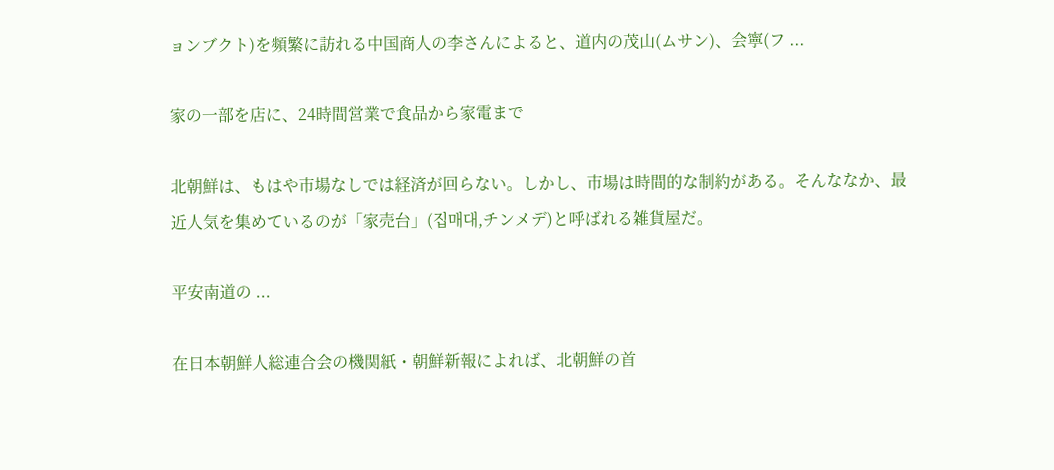ョンブクト)を頻繁に訪れる中国商人の李さんによると、道内の茂山(ムサン)、会寧(フ ...

家の一部を店に、24時間営業で食品から家電まで

北朝鮮は、もはや市場なしでは経済が回らない。しかし、市場は時間的な制約がある。そんななか、最近人気を集めているのが「家売台」(집매대,チンメデ)と呼ばれる雑貨屋だ。

平安南道の ...

在日本朝鮮人総連合会の機関紙・朝鮮新報によれば、北朝鮮の首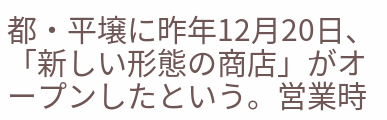都・平壌に昨年12月20日、「新しい形態の商店」がオープンしたという。営業時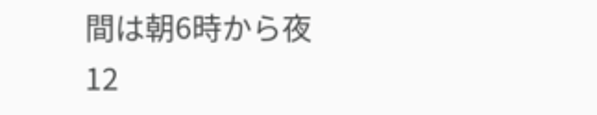間は朝6時から夜12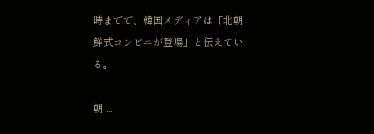時までで、韓国メディアは「北朝鮮式コンビニが登場」と伝えている。

朝 ...